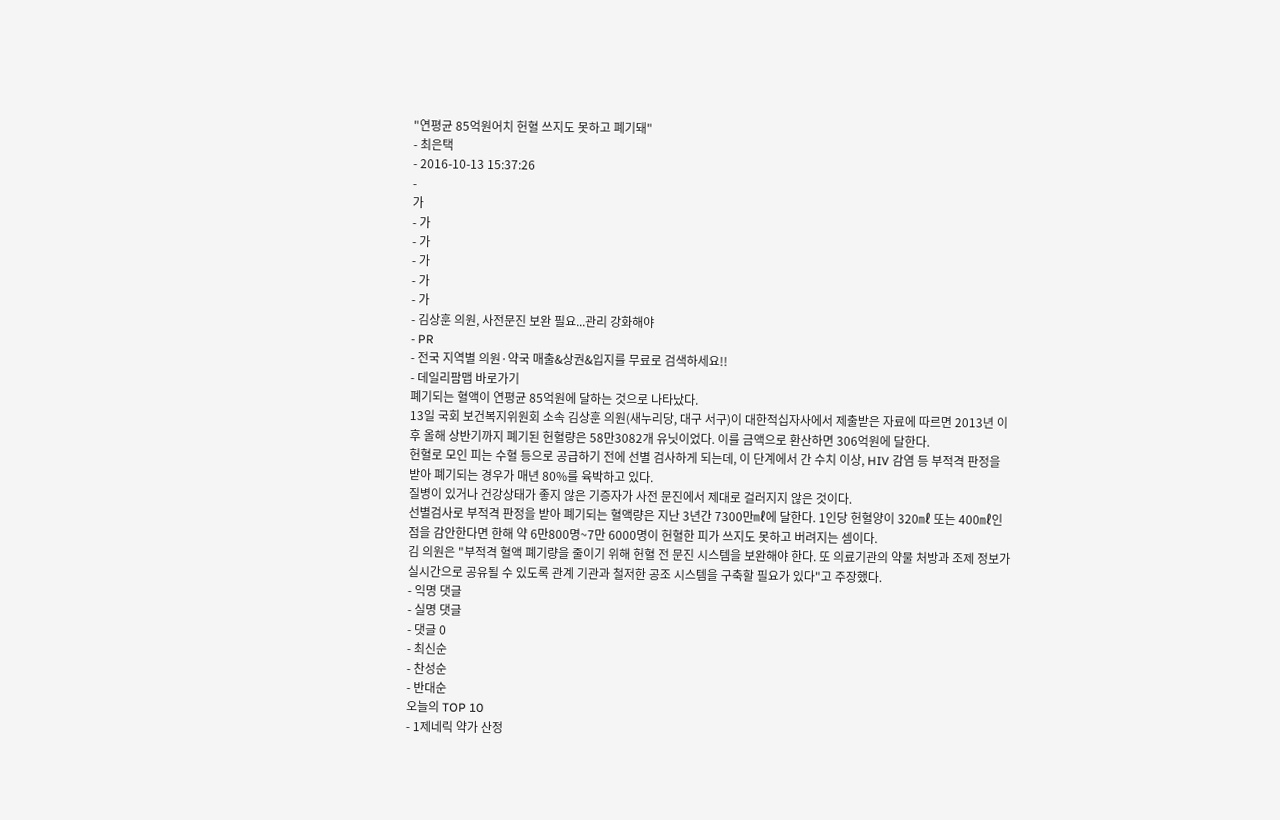"연평균 85억원어치 헌혈 쓰지도 못하고 폐기돼"
- 최은택
- 2016-10-13 15:37:26
-
가
- 가
- 가
- 가
- 가
- 가
- 김상훈 의원, 사전문진 보완 필요...관리 강화해야
- PR
- 전국 지역별 의원·약국 매출&상권&입지를 무료로 검색하세요!!
- 데일리팜맵 바로가기
폐기되는 혈액이 연평균 85억원에 달하는 것으로 나타났다.
13일 국회 보건복지위원회 소속 김상훈 의원(새누리당, 대구 서구)이 대한적십자사에서 제출받은 자료에 따르면 2013년 이후 올해 상반기까지 폐기된 헌혈량은 58만3082개 유닛이었다. 이를 금액으로 환산하면 306억원에 달한다.
헌혈로 모인 피는 수혈 등으로 공급하기 전에 선별 검사하게 되는데, 이 단계에서 간 수치 이상, HIV 감염 등 부적격 판정을 받아 폐기되는 경우가 매년 80%를 육박하고 있다.
질병이 있거나 건강상태가 좋지 않은 기증자가 사전 문진에서 제대로 걸러지지 않은 것이다.
선별검사로 부적격 판정을 받아 폐기되는 혈액량은 지난 3년간 7300만㎖에 달한다. 1인당 헌혈양이 320㎖ 또는 400㎖인 점을 감안한다면 한해 약 6만800명~7만 6000명이 헌혈한 피가 쓰지도 못하고 버려지는 셈이다.
김 의원은 "부적격 혈액 폐기량을 줄이기 위해 헌혈 전 문진 시스템을 보완해야 한다. 또 의료기관의 약물 처방과 조제 정보가 실시간으로 공유될 수 있도록 관계 기관과 철저한 공조 시스템을 구축할 필요가 있다"고 주장했다.
- 익명 댓글
- 실명 댓글
- 댓글 0
- 최신순
- 찬성순
- 반대순
오늘의 TOP 10
- 1제네릭 약가 산정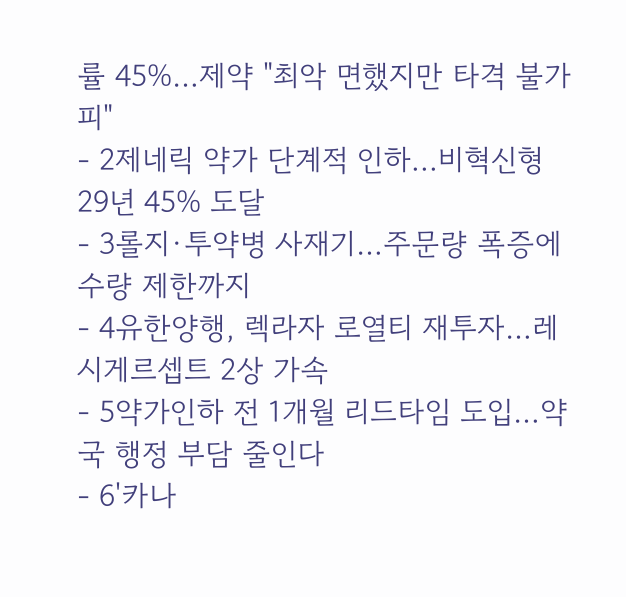률 45%…제약 "최악 면했지만 타격 불가피"
- 2제네릭 약가 단계적 인하...비혁신형 29년 45% 도달
- 3롤지·투약병 사재기…주문량 폭증에 수량 제한까지
- 4유한양행, 렉라자 로열티 재투자…레시게르셉트 2상 가속
- 5약가인하 전 1개월 리드타임 도입…약국 행정 부담 줄인다
- 6'카나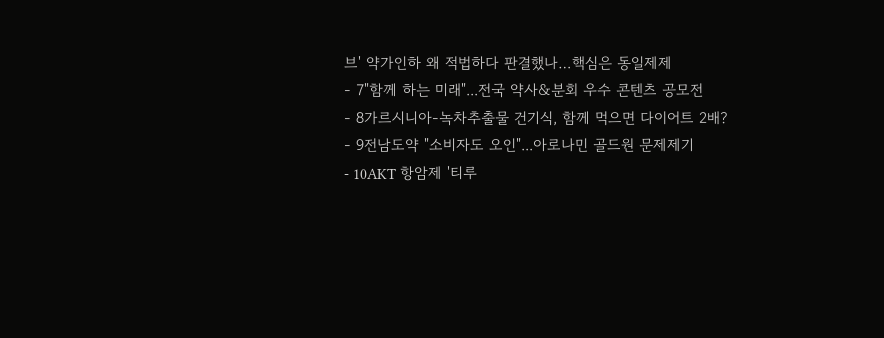브' 약가인하 왜 적법하다 판결했나…핵심은 동일제제
- 7"함께 하는 미래"...전국 약사&분회 우수 콘텐츠 공모전
- 8가르시니아-녹차추출물 건기식, 함께 먹으면 다이어트 2배?
- 9전남도약 "소비자도 오인"...아로나민 골드원 문제제기
- 10AKT 항암제 '티루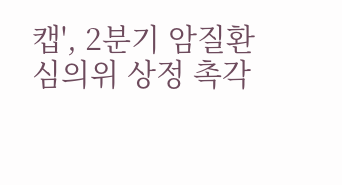캡', 2분기 암질환심의위 상정 촉각